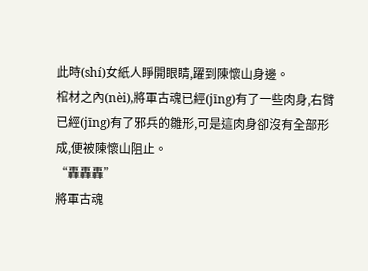此時(shí)女紙人睜開眼睛,躍到陳懷山身邊。
棺材之內(nèi),將軍古魂已經(jīng)有了一些肉身,右臂已經(jīng)有了邪兵的雛形,可是這肉身卻沒有全部形成,便被陳懷山阻止。
“轟轟轟”
將軍古魂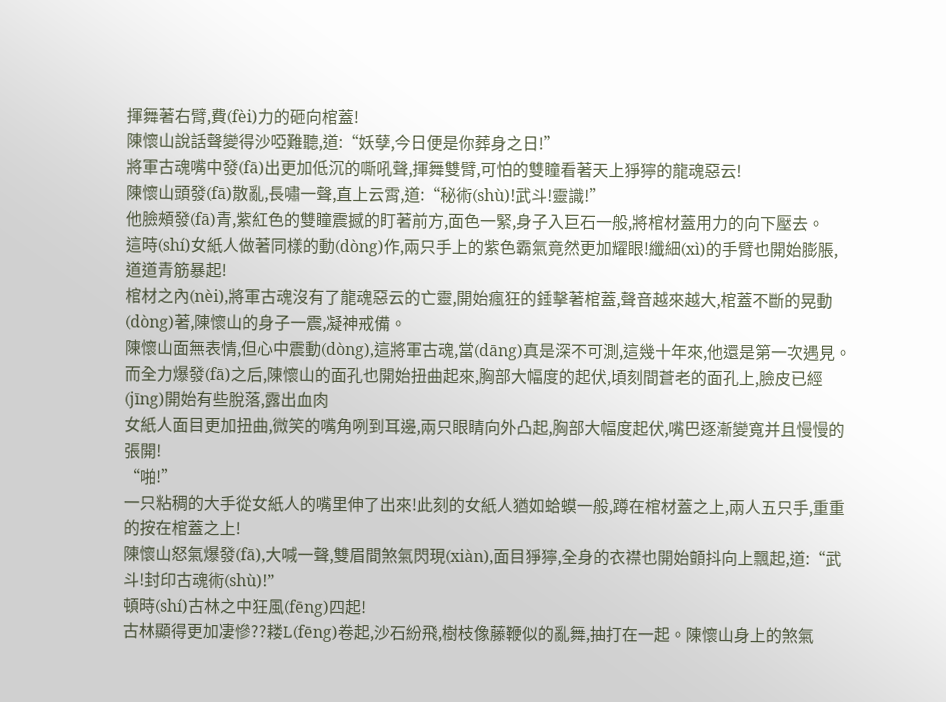揮舞著右臂,費(fèi)力的砸向棺蓋!
陳懷山說話聲變得沙啞難聽,道:“妖孽,今日便是你葬身之日!”
將軍古魂嘴中發(fā)出更加低沉的嘶吼聲,揮舞雙臂,可怕的雙瞳看著天上猙獰的龍魂惡云!
陳懷山頭發(fā)散亂,長嘯一聲,直上云霄,道:“秘術(shù)!武斗!靈識!”
他臉頰發(fā)青,紫紅色的雙瞳震撼的盯著前方,面色一緊,身子入巨石一般,將棺材蓋用力的向下壓去。
這時(shí)女紙人做著同樣的動(dòng)作,兩只手上的紫色霸氣竟然更加耀眼!纖細(xì)的手臂也開始膨脹,道道青筋暴起!
棺材之內(nèi),將軍古魂沒有了龍魂惡云的亡靈,開始瘋狂的錘擊著棺蓋,聲音越來越大,棺蓋不斷的晃動(dòng)著,陳懷山的身子一震,凝神戒備。
陳懷山面無表情,但心中震動(dòng),這將軍古魂,當(dāng)真是深不可測,這幾十年來,他還是第一次遇見。
而全力爆發(fā)之后,陳懷山的面孔也開始扭曲起來,胸部大幅度的起伏,頃刻間蒼老的面孔上,臉皮已經(jīng)開始有些脫落,露出血肉
女紙人面目更加扭曲,微笑的嘴角咧到耳邊,兩只眼睛向外凸起,胸部大幅度起伏,嘴巴逐漸變寬并且慢慢的張開!
“啪!”
一只粘稠的大手從女紙人的嘴里伸了出來!此刻的女紙人猶如蛤蟆一般,蹲在棺材蓋之上,兩人五只手,重重的按在棺蓋之上!
陳懷山怒氣爆發(fā),大喊一聲,雙眉間煞氣閃現(xiàn),面目猙獰,全身的衣襟也開始顫抖向上飄起,道:“武斗!封印古魂術(shù)!”
頓時(shí)古林之中狂風(fēng)四起!
古林顯得更加凄慘??耧L(fēng)卷起,沙石紛飛,樹枝像藤鞭似的亂舞,抽打在一起。陳懷山身上的煞氣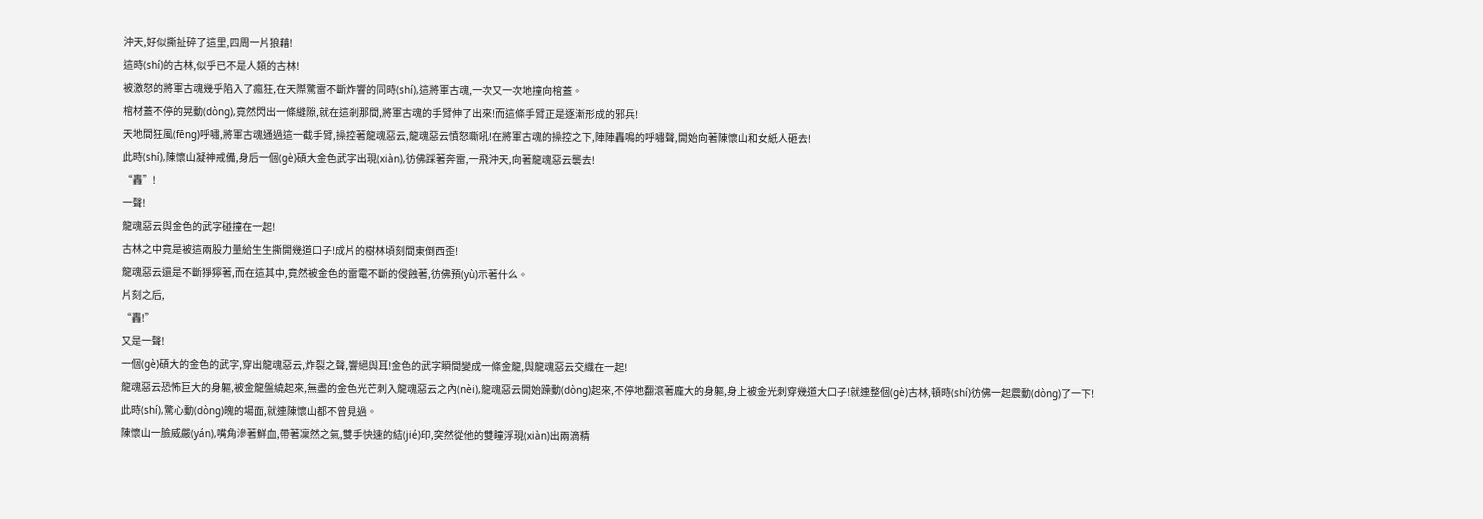沖天,好似撕扯碎了這里,四周一片狼藉!
這時(shí)的古林,似乎已不是人類的古林!
被激怒的將軍古魂幾乎陷入了瘋狂,在天際驚雷不斷炸響的同時(shí),這將軍古魂,一次又一次地撞向棺蓋。
棺材蓋不停的晃動(dòng),竟然閃出一條縫隙,就在這剎那間,將軍古魂的手臂伸了出來!而這條手臂正是逐漸形成的邪兵!
天地間狂風(fēng)呼嘯,將軍古魂通過這一截手臂,操控著龍魂惡云,龍魂惡云憤怒嘶吼!在將軍古魂的操控之下,陣陣轟鳴的呼嘯聲,開始向著陳懷山和女紙人砸去!
此時(shí),陳懷山凝神戒備,身后一個(gè)碩大金色武字出現(xiàn),彷佛踩著奔雷,一飛沖天,向著龍魂惡云襲去!
“轟”!
一聲!
龍魂惡云與金色的武字碰撞在一起!
古林之中竟是被這兩股力量給生生撕開幾道口子!成片的樹林頃刻間東倒西歪!
龍魂惡云還是不斷猙獰著,而在這其中,竟然被金色的雷電不斷的侵蝕著,彷佛預(yù)示著什么。
片刻之后,
“轟!”
又是一聲!
一個(gè)碩大的金色的武字,穿出龍魂惡云,炸裂之聲,響絕與耳!金色的武字瞬間變成一條金龍,與龍魂惡云交織在一起!
龍魂惡云恐怖巨大的身軀,被金龍盤繞起來,無盡的金色光芒刺入龍魂惡云之內(nèi),龍魂惡云開始躁動(dòng)起來,不停地翻滾著龐大的身軀,身上被金光刺穿幾道大口子!就連整個(gè)古林,頓時(shí)彷佛一起震動(dòng)了一下!
此時(shí),驚心動(dòng)魄的場面,就連陳懷山都不曾見過。
陳懷山一臉威嚴(yán),嘴角滲著鮮血,帶著凜然之氣,雙手快速的結(jié)印,突然從他的雙瞳浮現(xiàn)出兩滴精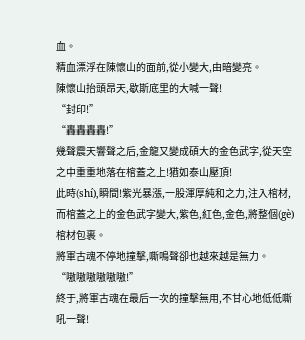血。
精血漂浮在陳懷山的面前,從小變大,由暗變亮。
陳懷山抬頭昂天,歇斯底里的大喊一聲!
“封印!”
“轟轟轟轟!”
幾聲震天響聲之后,金龍又變成碩大的金色武字,從天空之中重重地落在棺蓋之上!猶如泰山壓頂!
此時(shí),瞬間!紫光暴漲,一股渾厚純和之力,注入棺材,而棺蓋之上的金色武字變大,紫色,紅色,金色,將整個(gè)棺材包裹。
將軍古魂不停地撞擊,嘶鳴聲卻也越來越是無力。
“嗷嗷嗷嗷嗷嗷!”
終于,將軍古魂在最后一次的撞擊無用,不甘心地低低嘶吼一聲!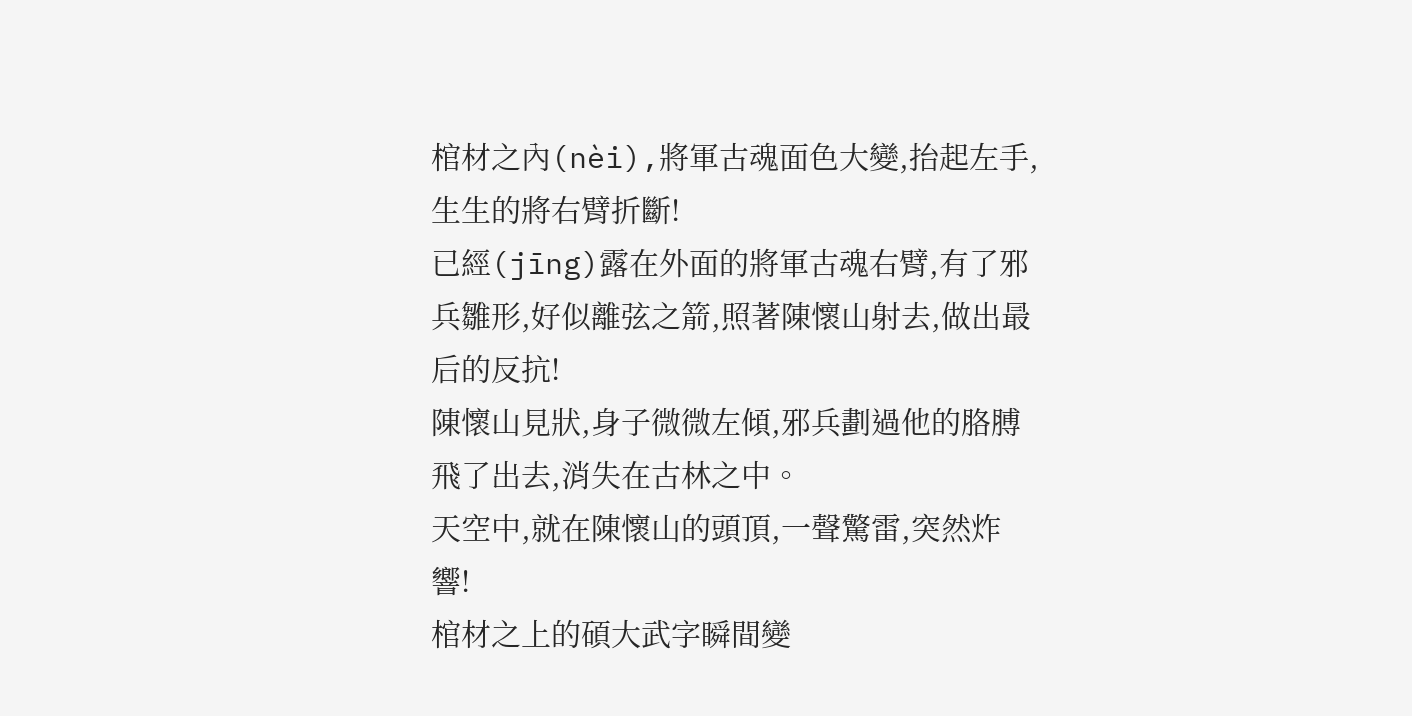棺材之內(nèi),將軍古魂面色大變,抬起左手,生生的將右臂折斷!
已經(jīng)露在外面的將軍古魂右臂,有了邪兵雛形,好似離弦之箭,照著陳懷山射去,做出最后的反抗!
陳懷山見狀,身子微微左傾,邪兵劃過他的胳膊飛了出去,消失在古林之中。
天空中,就在陳懷山的頭頂,一聲驚雷,突然炸響!
棺材之上的碩大武字瞬間變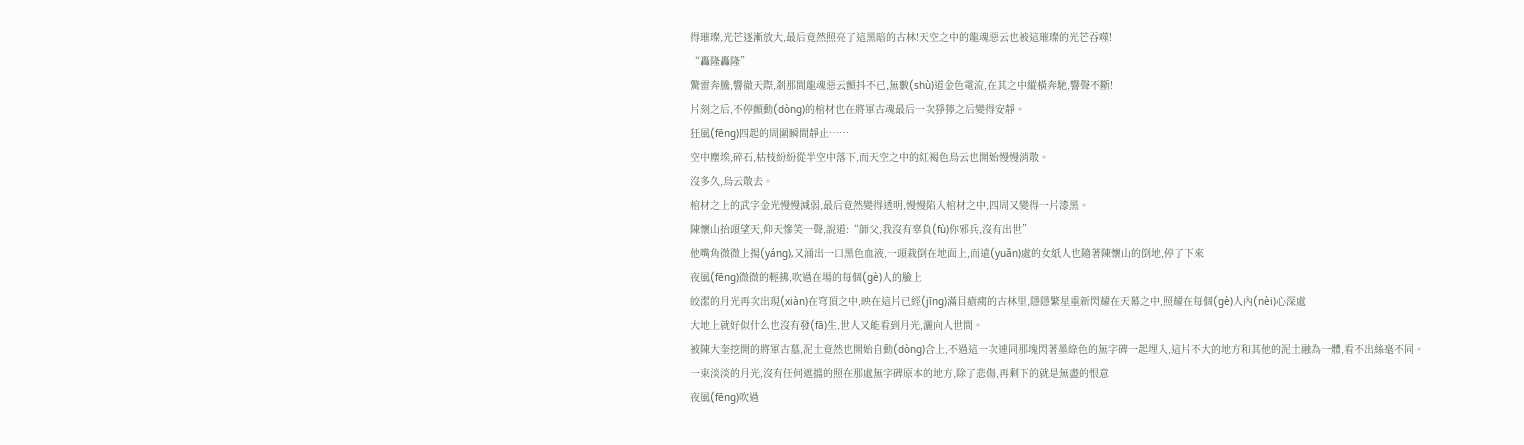得璀璨,光芒逐漸放大,最后竟然照亮了這黑暗的古林!天空之中的龍魂惡云也被這璀璨的光芒吞噬!
“轟隆轟隆”
驚雷奔騰,響徹天際,剎那間龍魂惡云顫抖不已,無數(shù)道金色電流,在其之中縱橫奔馳,響聲不斷!
片刻之后,不停顫動(dòng)的棺材也在將軍古魂最后一次猙獰之后變得安靜。
狂風(fēng)四起的周圍瞬間靜止……
空中塵埃,碎石,枯枝紛紛從半空中落下,而天空之中的紅褐色烏云也開始慢慢消散。
沒多久,烏云散去。
棺材之上的武字金光慢慢減弱,最后竟然變得透明,慢慢陷入棺材之中,四周又變得一片漆黑。
陳懷山抬頭望天,仰天慘笑一聲,說道:“師父,我沒有辜負(fù)你邪兵,沒有出世”
他嘴角微微上揚(yáng),又涌出一口黑色血液,一頭栽倒在地面上,而遠(yuǎn)處的女紙人也隨著陳懷山的倒地,停了下來
夜風(fēng)微微的輕拂,吹過在場的每個(gè)人的臉上
皎潔的月光再次出現(xiàn)在穹頂之中,映在這片已經(jīng)滿目瘡痍的古林里,隱隱繁星重新閃耀在天幕之中,照耀在每個(gè)人內(nèi)心深處
大地上就好似什么也沒有發(fā)生,世人又能看到月光,灑向人世間。
被陳大奎挖開的將軍古墓,泥土竟然也開始自動(dòng)合上,不過這一次連同那塊閃著墨綠色的無字碑一起埋入,這片不大的地方和其他的泥土融為一體,看不出絲毫不同。
一束淡淡的月光,沒有任何遮擋的照在那處無字碑原本的地方,除了悲傷,再剩下的就是無盡的恨意
夜風(fēng)吹過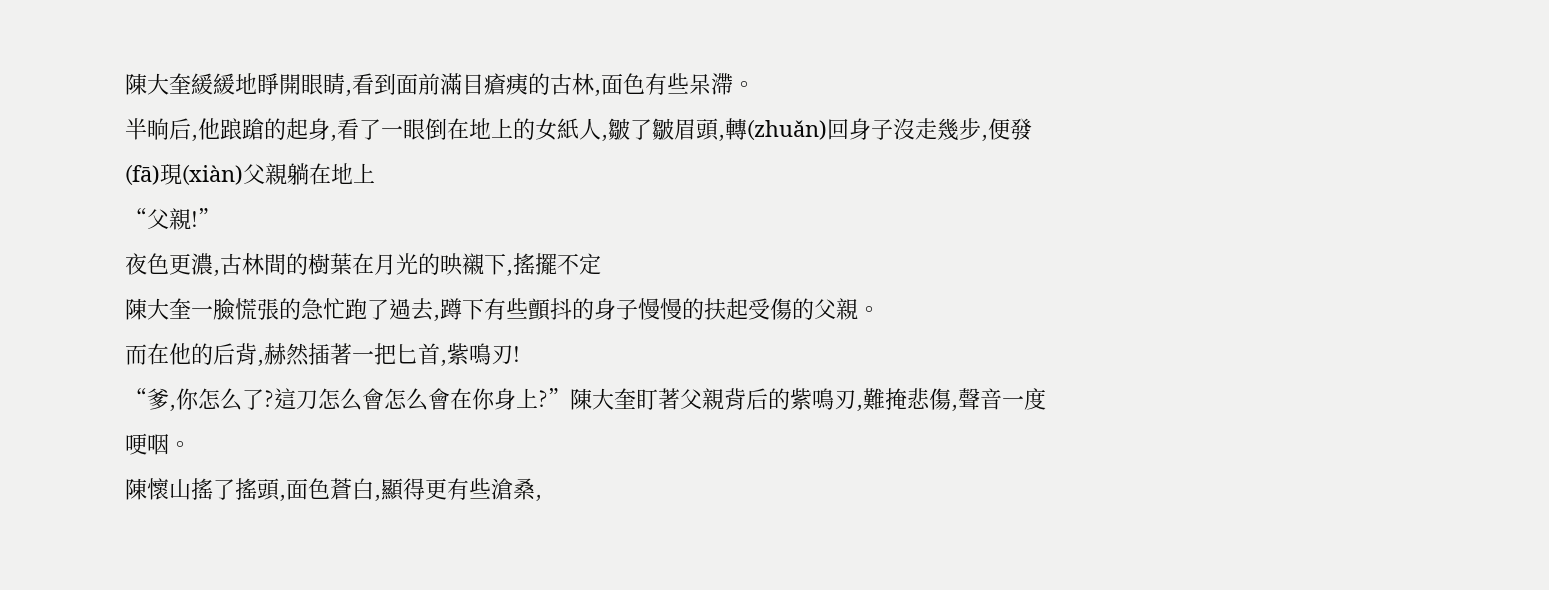陳大奎緩緩地睜開眼睛,看到面前滿目瘡痍的古林,面色有些呆滯。
半晌后,他踉蹌的起身,看了一眼倒在地上的女紙人,皺了皺眉頭,轉(zhuǎn)回身子沒走幾步,便發(fā)現(xiàn)父親躺在地上
“父親!”
夜色更濃,古林間的樹葉在月光的映襯下,搖擺不定
陳大奎一臉慌張的急忙跑了過去,蹲下有些顫抖的身子慢慢的扶起受傷的父親。
而在他的后背,赫然插著一把匕首,紫鳴刃!
“爹,你怎么了?這刀怎么會怎么會在你身上?”陳大奎盯著父親背后的紫鳴刃,難掩悲傷,聲音一度哽咽。
陳懷山搖了搖頭,面色蒼白,顯得更有些滄桑,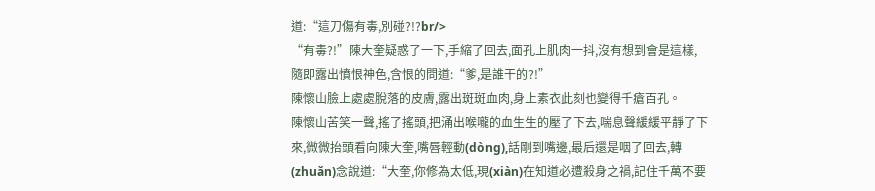道:“這刀傷有毒,別碰?!?br/>
“有毒?!”陳大奎疑惑了一下,手縮了回去,面孔上肌肉一抖,沒有想到會是這樣,隨即露出憤恨神色,含恨的問道:“爹,是誰干的?!”
陳懷山臉上處處脫落的皮膚,露出斑斑血肉,身上素衣此刻也變得千瘡百孔。
陳懷山苦笑一聲,搖了搖頭,把涌出喉嚨的血生生的壓了下去,喘息聲緩緩平靜了下來,微微抬頭看向陳大奎,嘴唇輕動(dòng),話剛到嘴邊,最后還是咽了回去,轉(zhuǎn)念說道:“大奎,你修為太低,現(xiàn)在知道必遭殺身之禍,記住千萬不要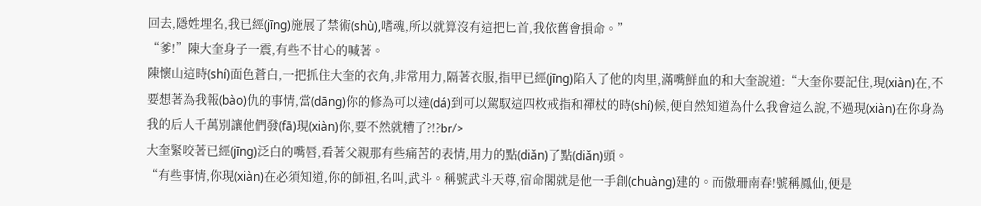回去,隱姓埋名,我已經(jīng)施展了禁術(shù),嗜魂,所以就算沒有這把匕首,我依舊會損命。”
“爹!”陳大奎身子一震,有些不甘心的喊著。
陳懷山這時(shí)面色蒼白,一把抓住大奎的衣角,非常用力,隔著衣服,指甲已經(jīng)陷入了他的肉里,滿嘴鮮血的和大奎說道:“大奎你要記住,現(xiàn)在,不要想著為我報(bào)仇的事情,當(dāng)你的修為可以達(dá)到可以駕馭這四枚戒指和禪杖的時(shí)候,便自然知道為什么我會這么說,不過現(xiàn)在你身為我的后人千萬別讓他們發(fā)現(xiàn)你,要不然就糟了?!?br/>
大奎緊咬著已經(jīng)泛白的嘴唇,看著父親那有些痛苦的表情,用力的點(diǎn)了點(diǎn)頭。
“有些事情,你現(xiàn)在必須知道,你的師祖,名叫,武斗。稱號武斗天尊,宿命閣就是他一手創(chuàng)建的。而傲珊南春!號稱鳳仙,便是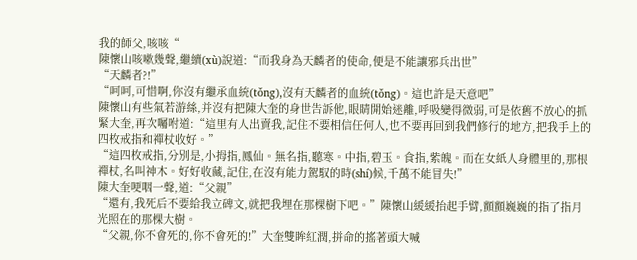我的師父,咳咳“
陳懷山咳嗽幾聲,繼續(xù)說道:“而我身為天麟者的使命,便是不能讓邪兵出世”
“天麟者?!”
“呵呵,可惜啊,你沒有繼承血統(tǒng),沒有天麟者的血統(tǒng)。這也許是天意吧”
陳懷山有些氣若游絲,并沒有把陳大奎的身世告訴他,眼睛開始迷離,呼吸變得微弱,可是依舊不放心的抓緊大奎,再次囑咐道:“這里有人出賣我,記住不要相信任何人,也不要再回到我們修行的地方,把我手上的四枚戒指和禪杖收好。”
“這四枚戒指,分別是,小拇指,鳳仙。無名指,聽寒。中指,碧玉。食指,紫魄。而在女紙人身體里的,那根禪杖,名叫神木。好好收藏,記住,在沒有能力駕馭的時(shí)候,千萬不能冒失!”
陳大奎哽咽一聲,道:“父親”
“還有,我死后不要給我立碑文,就把我埋在那棵樹下吧。”陳懷山緩緩抬起手臂,顫顫巍巍的指了指月光照在的那棵大樹。
“父親,你不會死的,你不會死的!”大奎雙眸紅潤,拼命的搖著頭大喊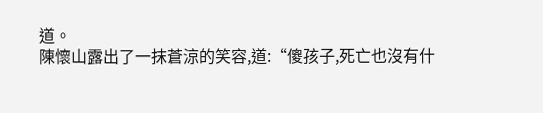道。
陳懷山露出了一抹蒼涼的笑容,道:“傻孩子,死亡也沒有什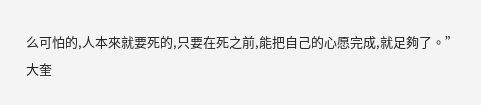么可怕的,人本來就要死的,只要在死之前,能把自己的心愿完成,就足夠了。”
大奎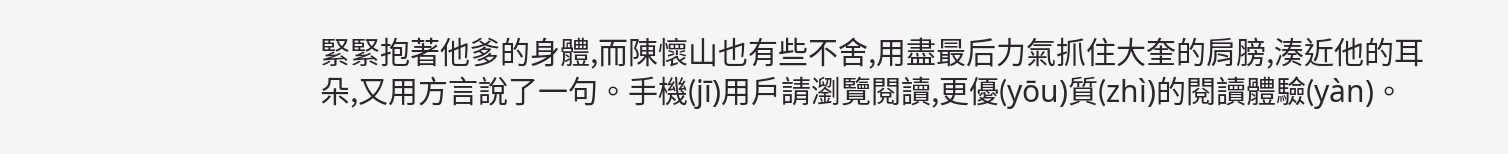緊緊抱著他爹的身體,而陳懷山也有些不舍,用盡最后力氣抓住大奎的肩膀,湊近他的耳朵,又用方言說了一句。手機(jī)用戶請瀏覽閱讀,更優(yōu)質(zhì)的閱讀體驗(yàn)。